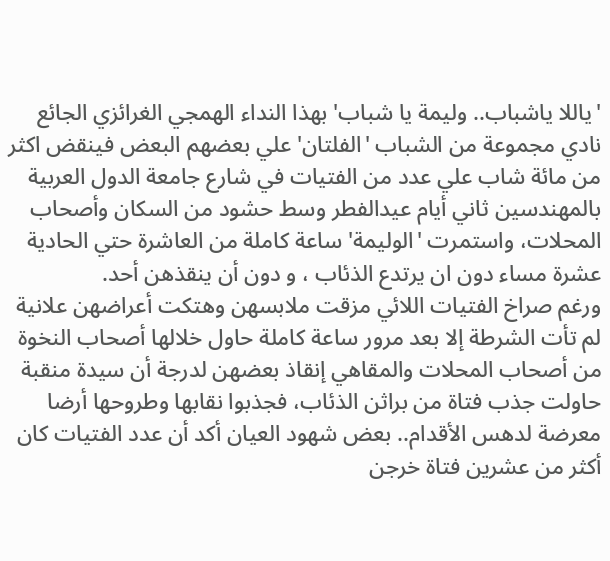'ياللا ياشباب.. وليمة يا شباب' بهذا النداء الهمجي الغرائزي الجائع نادي مجموعة من الشباب 'الفلتان' علي بعضهم البعض فينقض اكثر من مائة شاب علي عدد من الفتيات في شارع جامعة الدول العربية بالمهندسين ثاني أيام عيدالفطر وسط حشود من السكان وأصحاب المحلات، واستمرت 'الوليمة' ساعة كاملة من العاشرة حتي الحادية عشرة مساء دون ان يرتدع الذئاب ، و دون أن ينقذهن أحد.
ورغم صراخ الفتيات اللائي مزقت ملابسهن وهتكت أعراضهن علانية لم تأت الشرطة إلا بعد مرور ساعة كاملة حاول خلالها أصحاب النخوة من أصحاب المحلات والمقاهي إنقاذ بعضهن لدرجة أن سيدة منقبة حاولت جذب فتاة من براثن الذئاب، فجذبوا نقابها وطروحها أرضا معرضة لدهس الأقدام.. بعض شهود العيان أكد أن عدد الفتيات كان أكثر من عشرين فتاة خرجن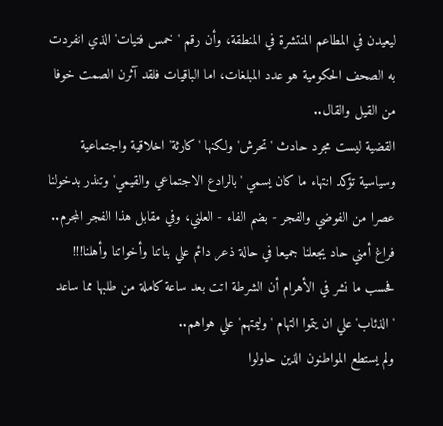ليعيدن في المطاعم المنتشرة في المنطقة، وأن رقم 'خمس فتيات' الذي انفردت به الصحف الحكومية هو عدد المبلغات، اما الباقيات فلقد آثرن الصمت خوفا من القيل والقال..
القضية ليست مجرد حادث 'تحرش' ولكنها 'كارثة' اخلاقية واجتماعية وسياسية تؤكد انتهاء ما كان يسمي 'بالرادع الاجتماعي والقيمي' وتنذر بدخولنا عصرا من الفوضي والفجر - بضم الفاء - العلني، وفي مقابل هذا الفجر المجرم.. فراغ أمني حاد يجعلنا جميعا في حالة ذعر دائم علي بناتنا وأخواتنا وأهلنا!!! فحسب ما نشر في الأهرام أن الشرطة اتت بعد ساعة كاملة من طلبها مما ساعد 'الذئاب' علي ان يتموا التهام 'وليمتهم' علي هواهم..
ولم يستطع المواطنون الذين حاولوا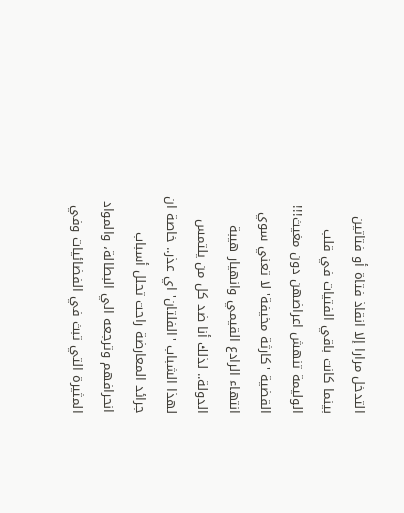التدخل مرارا إلا انقاذ فتاة أو فتاتين بينما كانت باقي الفتيات في قلب الوليمة تنهش اعراضهن دون مغيث!!! القضية 'كارثة مخيفة' لا تعني سوي انتهاء الرادع القيمي وانهيار هيبة الدولة.. لذلك أنا ضد كل من يلتمس لهذا الشباب 'الفلتان' اي عذر.. خاصة ان جرائد المعارضة راحت تحلل أسباب انحرافهم وترجعه الي البطالة، والمواد المثيرة التي تبث في الفضائيات وفي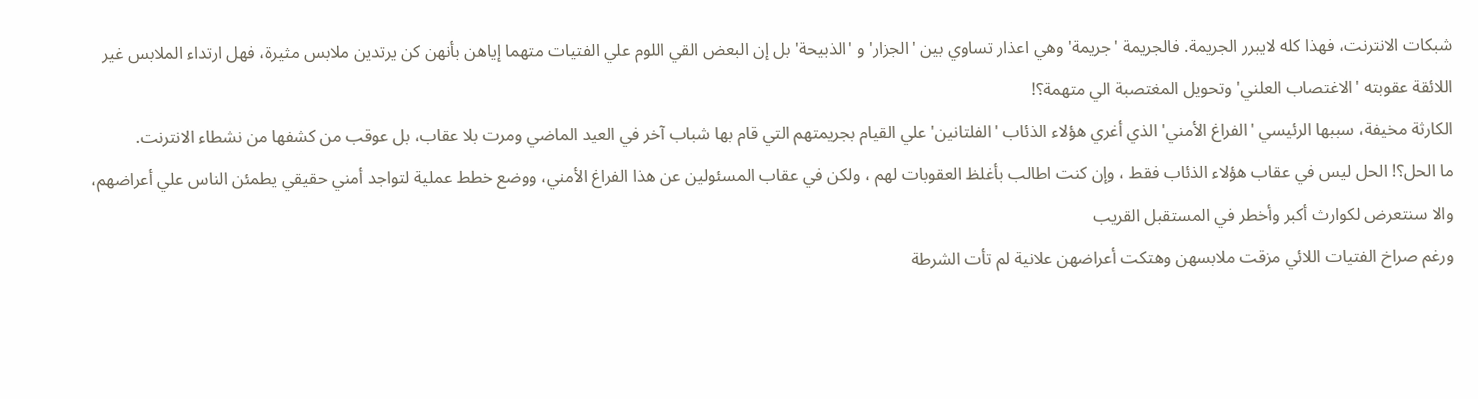شبكات الانترنت، فهذا كله لايبرر الجريمة. فالجريمة 'جريمة' وهي اعذار تساوي بين 'الجزار' و 'الذبيحة' بل إن البعض القي اللوم علي الفتيات متهما إياهن بأنهن كن يرتدين ملابس مثيرة، فهل ارتداء الملابس غير اللائقة عقوبته 'الاغتصاب العلني' وتحويل المغتصبة الي متهمة؟!
الكارثة مخيفة، سببها الرئيسي 'الفراغ الأمني' الذي أغري هؤلاء الذئاب 'الفلتانين' علي القيام بجريمتهم التي قام بها شباب آخر في العيد الماضي ومرت بلا عقاب، بل عوقب من كشفها من نشطاء الانترنت.
ما الحل؟! الحل ليس في عقاب هؤلاء الذئاب فقط ، وإن كنت اطالب بأغلظ العقوبات لهم ، ولكن في عقاب المسئولين عن هذا الفراغ الأمني، ووضع خطط عملية لتواجد أمني حقيقي يطمئن الناس علي أعراضهم، والا سنتعرض لكوارث أكبر وأخطر في المستقبل القريب
ورغم صراخ الفتيات اللائي مزقت ملابسهن وهتكت أعراضهن علانية لم تأت الشرطة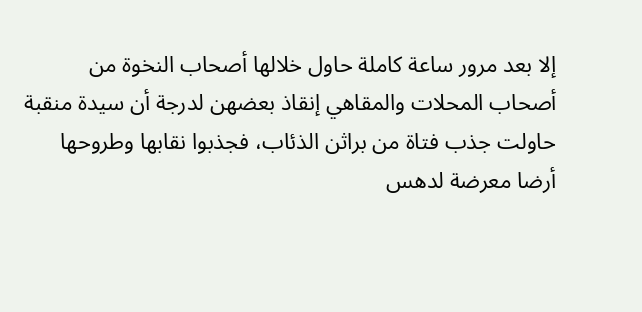إلا بعد مرور ساعة كاملة حاول خلالها أصحاب النخوة من أصحاب المحلات والمقاهي إنقاذ بعضهن لدرجة أن سيدة منقبة حاولت جذب فتاة من براثن الذئاب، فجذبوا نقابها وطروحها أرضا معرضة لدهس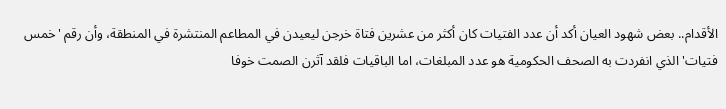الأقدام.. بعض شهود العيان أكد أن عدد الفتيات كان أكثر من عشرين فتاة خرجن ليعيدن في المطاعم المنتشرة في المنطقة، وأن رقم 'خمس فتيات' الذي انفردت به الصحف الحكومية هو عدد المبلغات، اما الباقيات فلقد آثرن الصمت خوفا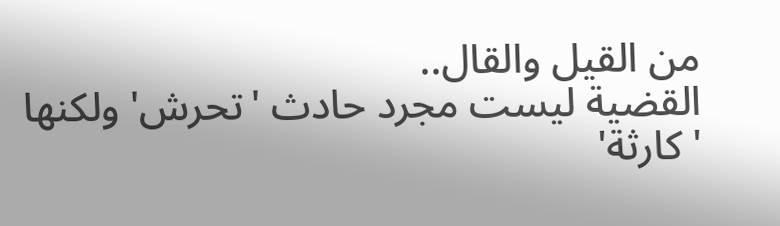من القيل والقال..
القضية ليست مجرد حادث 'تحرش' ولكنها 'كارثة'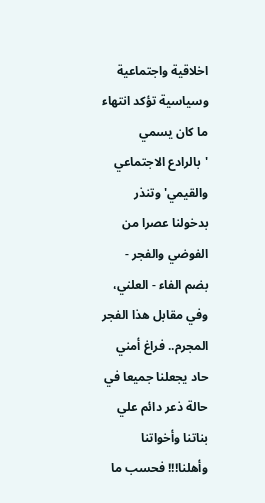اخلاقية واجتماعية وسياسية تؤكد انتهاء ما كان يسمي 'بالرادع الاجتماعي والقيمي' وتنذر بدخولنا عصرا من الفوضي والفجر - بضم الفاء - العلني، وفي مقابل هذا الفجر المجرم.. فراغ أمني حاد يجعلنا جميعا في حالة ذعر دائم علي بناتنا وأخواتنا وأهلنا!!! فحسب ما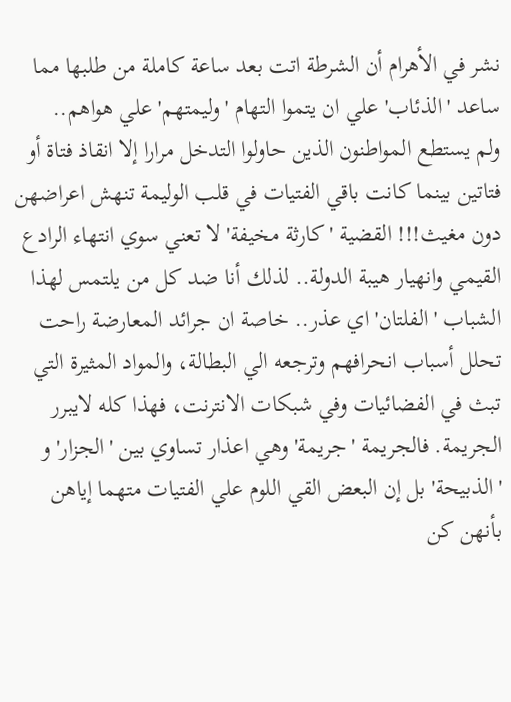نشر في الأهرام أن الشرطة اتت بعد ساعة كاملة من طلبها مما ساعد 'الذئاب' علي ان يتموا التهام 'وليمتهم' علي هواهم..
ولم يستطع المواطنون الذين حاولوا التدخل مرارا إلا انقاذ فتاة أو فتاتين بينما كانت باقي الفتيات في قلب الوليمة تنهش اعراضهن دون مغيث!!! القضية 'كارثة مخيفة' لا تعني سوي انتهاء الرادع القيمي وانهيار هيبة الدولة.. لذلك أنا ضد كل من يلتمس لهذا الشباب 'الفلتان' اي عذر.. خاصة ان جرائد المعارضة راحت تحلل أسباب انحرافهم وترجعه الي البطالة، والمواد المثيرة التي تبث في الفضائيات وفي شبكات الانترنت، فهذا كله لايبرر الجريمة. فالجريمة 'جريمة' وهي اعذار تساوي بين 'الجزار' و 'الذبيحة' بل إن البعض القي اللوم علي الفتيات متهما إياهن بأنهن كن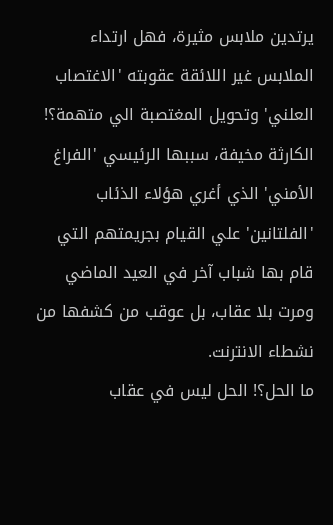يرتدين ملابس مثيرة، فهل ارتداء الملابس غير اللائقة عقوبته 'الاغتصاب العلني' وتحويل المغتصبة الي متهمة؟!
الكارثة مخيفة، سببها الرئيسي 'الفراغ الأمني' الذي أغري هؤلاء الذئاب 'الفلتانين' علي القيام بجريمتهم التي قام بها شباب آخر في العيد الماضي ومرت بلا عقاب، بل عوقب من كشفها من نشطاء الانترنت.
ما الحل؟! الحل ليس في عقاب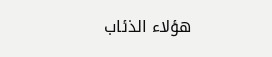هؤلاء الذئاب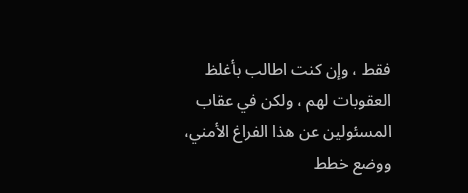فقط ، وإن كنت اطالب بأغلظ العقوبات لهم ، ولكن في عقاب المسئولين عن هذا الفراغ الأمني، ووضع خطط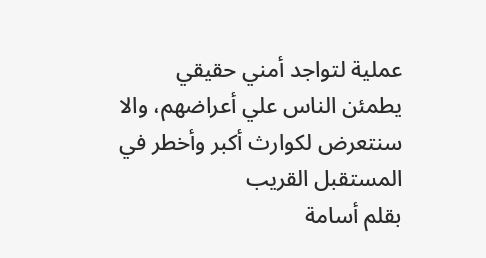عملية لتواجد أمني حقيقي يطمئن الناس علي أعراضهم، والا سنتعرض لكوارث أكبر وأخطر في المستقبل القريب
بقلم أسامة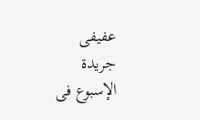عفيفى
جريدة الإسبوع فى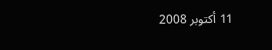11 أكتوبر 2008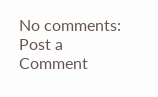No comments:
Post a Comment